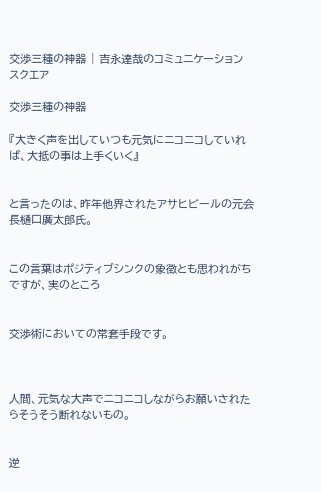交渉三種の神器 | 吉永達哉のコミュニケーション スクエア

交渉三種の神器

『大きく声を出していつも元気にニコニコしていれば、大抵の事は上手くいく』


と言ったのは、昨年他界されたアサヒビールの元会長樋口廣太郎氏。


この言葉はポジティブシンクの象徴とも思われがちですが、実のところ


交渉術においての常套手段です。



人間、元気な大声でニコニコしながらお願いされたらそうそう断れないもの。


逆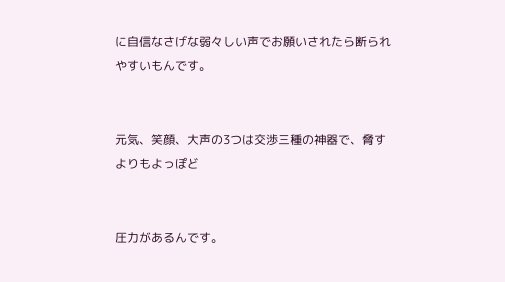に自信なさげな弱々しい声でお願いされたら断られやすいもんです。


元気、笑顔、大声の3つは交渉三種の神器で、脅すよりもよっぽど


圧力があるんです。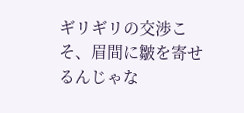ギリギリの交渉こそ、眉間に皺を寄せるんじゃな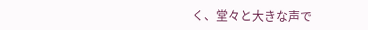く、堂々と大きな声で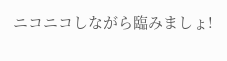ニコニコしながら臨みましょ!